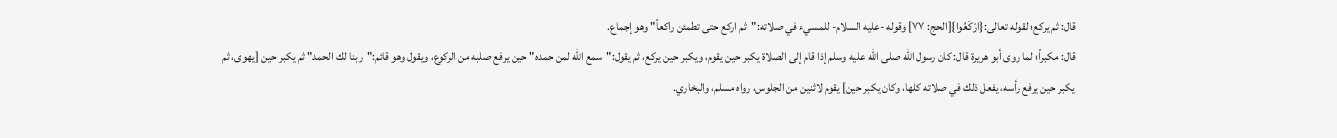قال: ثم يركع؛ لقوله تعالى:{ارْكَعُوا}[الحج: ٧٧] وقوله -عليه السلام- للمسيء في صلاته:"ثم اركع حتى تطمئن راكعاً" وهو إجماع.
قال: مكبراً؛ لما روى أبو هريرة قال: كان رسول الله صلى الله عليه وسلم إذا قام إلى الصلاة يكبر حين يقوم، ويكبر حين يركع، ثم يقول:"سمع الله لمن حمده" حين يرفع صلبه من الركوع، ويقول وهو قائم:"ربنا لك الحمد" ثم يكبر حين [يهوى، ثم يكبر حين يرفع رأسه، يفعل ذلك في صلاته كلها، وكان يكبر حين] يقوم لاثنين من الجلوس، رواه مسلم، والبخاري.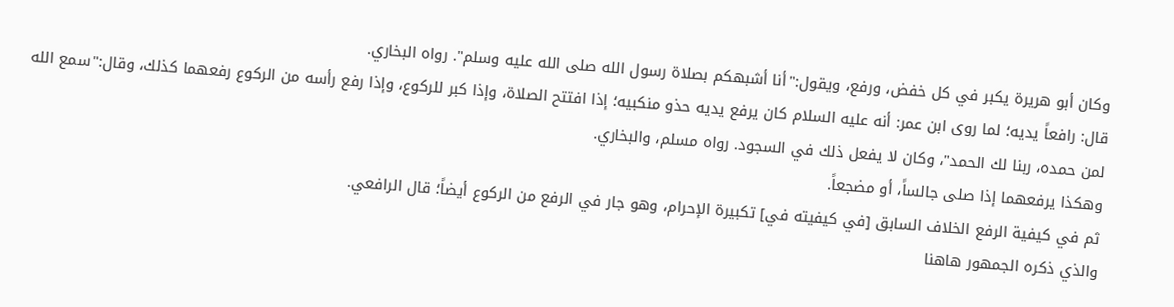وكان أبو هريرة يكبر في كل خفض، ورفع، ويقول:"أنا أشبهكم بصلاة رسول الله صلى الله عليه وسلم". رواه البخاري.
قال: رافعاً يديه؛ لما روى ابن عمر: أنه عليه السلام كان يرفع يديه حذو منكبيه؛ إذا افتتح الصلاة، وإذا كبر للركوع، وإذا رفع رأسه من الركوع رفعهما كذلك، وقال:"سمع الله لمن حمده، ربنا لك الحمد"، وكان لا يفعل ذلك في السجود. رواه مسلم، والبخاري.
وهكذا يرفعهما إذا صلى جالساً، أو مضجعاً.
ثم في كيفية الرفع الخلاف السابق [في كيفيته في] تكبيرة الإحرام، وهو جار في الرفع من الركوع أيضاً؛ قال الرافعي.
والذي ذكره الجمهور هاهنا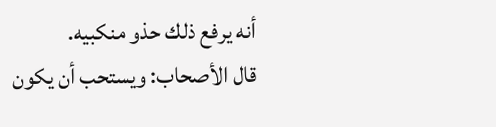أنه يرفع ذلك حذو منكبيه.
قال الأصحاب: ويستحب أن يكون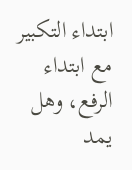ابتداء التكبير مع ابتداء الرفع، وهل يمد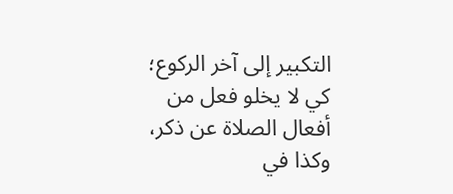التكبير إلى آخر الركوع؛ كي لا يخلو فعل من أفعال الصلاة عن ذكر، وكذا في